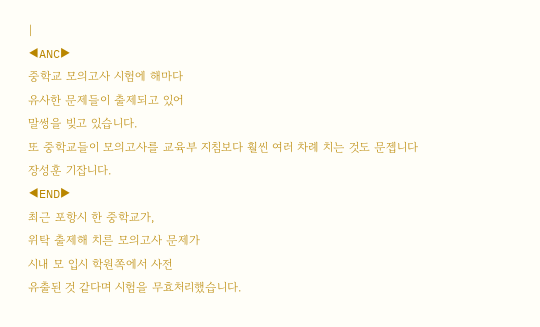|
◀ANC▶
중학교 모의고사 시험에 해마다
유사한 문제들이 출제되고 있어
말썽을 빚고 있습니다.
또 중학교들이 모의고사를 교육부 지침보다 훨씬 여러 차례 치는 것도 문젭니다
장성훈 기잡니다.
◀END▶
최근 포항시 한 중학교가,
위탁 출제해 치른 모의고사 문제가
시내 모 입시 학원쪽에서 사전
유출된 것 같다며 시험을 무효처리했습니다.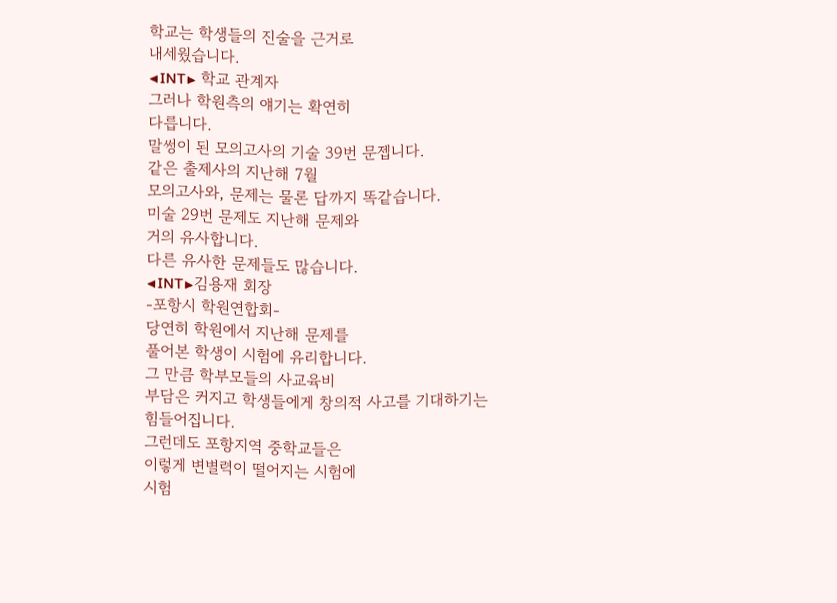학교는 학생들의 진술을 근거로
내세웠습니다.
◀INT▶ 학교 관계자
그러나 학원측의 얘기는 확연히
다릅니다.
말썽이 된 모의고사의 기술 39번 문젭니다.
같은 출제사의 지난해 7월
모의고사와, 문제는 물론 답까지 똑같습니다.
미술 29번 문제도 지난해 문제와
거의 유사합니다.
다른 유사한 문제들도 많습니다.
◀INT▶김용재 회장
-포항시 학원연합회-
당연히 학원에서 지난해 문제를
풀어본 학생이 시험에 유리합니다.
그 만큼 학부모들의 사교육비
부담은 커지고 학생들에게 창의적 사고를 기대하기는
힘들어집니다.
그런데도 포항지역 중학교들은
이렇게 변별력이 떨어지는 시험에
시험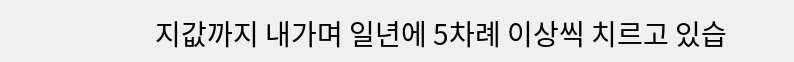지값까지 내가며 일년에 5차례 이상씩 치르고 있습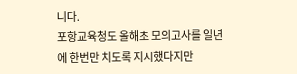니다.
포항교육청도 올해초 모의고사를 일년에 한번만 치도록 지시했다지만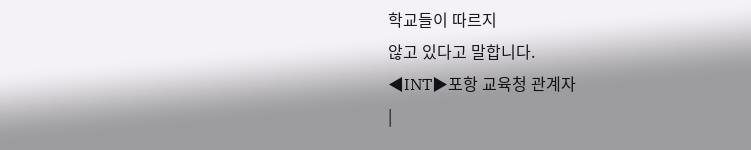학교들이 따르지
않고 있다고 말합니다.
◀INT▶포항 교육청 관계자
|